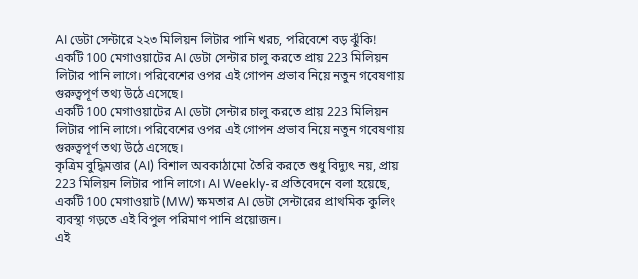AI ডেটা সেন্টারে ২২৩ মিলিয়ন লিটার পানি খরচ, পরিবেশে বড় ঝুঁকি!
একটি 100 মেগাওয়াটের AI ডেটা সেন্টার চালু করতে প্রায় 223 মিলিয়ন লিটার পানি লাগে। পরিবেশের ওপর এই গোপন প্রভাব নিয়ে নতুন গবেষণায় গুরুত্বপূর্ণ তথ্য উঠে এসেছে।
একটি 100 মেগাওয়াটের AI ডেটা সেন্টার চালু করতে প্রায় 223 মিলিয়ন লিটার পানি লাগে। পরিবেশের ওপর এই গোপন প্রভাব নিয়ে নতুন গবেষণায় গুরুত্বপূর্ণ তথ্য উঠে এসেছে।
কৃত্রিম বুদ্ধিমত্তার (AI) বিশাল অবকাঠামো তৈরি করতে শুধু বিদ্যুৎ নয়, প্রায় 223 মিলিয়ন লিটার পানি লাগে। AI Weekly-র প্রতিবেদনে বলা হয়েছে, একটি 100 মেগাওয়াট (MW) ক্ষমতার AI ডেটা সেন্টারের প্রাথমিক কুলিং ব্যবস্থা গড়তে এই বিপুল পরিমাণ পানি প্রয়োজন।
এই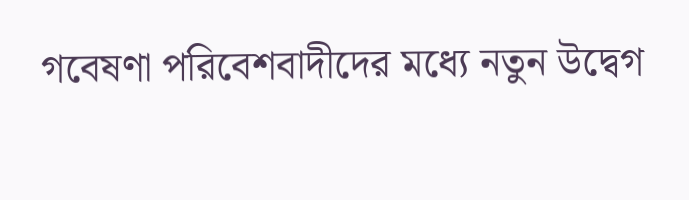গবেষণা পরিবেশবাদীদের মধ্যে নতুন উদ্বেগ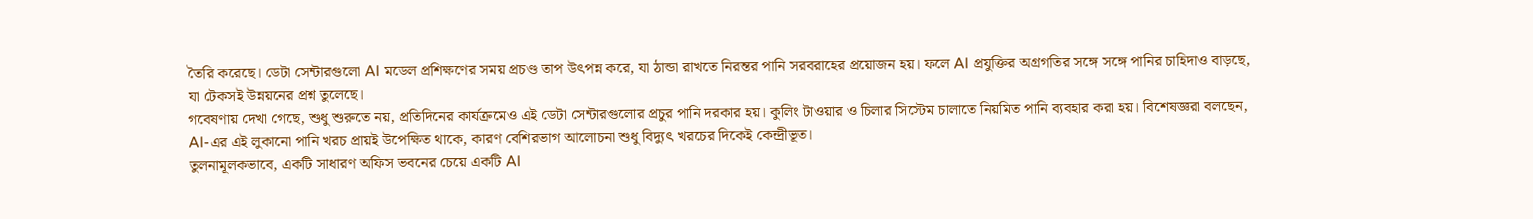তৈরি করেছে। ডেটা সেন্টারগুলো AI মডেল প্রশিক্ষণের সময় প্রচণ্ড তাপ উৎপন্ন করে, যা ঠান্ডা রাখতে নিরন্তর পানি সরবরাহের প্রয়োজন হয়। ফলে AI প্রযুক্তির অগ্রগতির সঙ্গে সঙ্গে পানির চাহিদাও বাড়ছে, যা টেকসই উন্নয়নের প্রশ্ন তুলেছে।
গবেষণায় দেখা গেছে, শুধু শুরুতে নয়, প্রতিদিনের কার্যক্রমেও এই ডেটা সেন্টারগুলোর প্রচুর পানি দরকার হয়। কুলিং টাওয়ার ও চিলার সিস্টেম চালাতে নিয়মিত পানি ব্যবহার করা হয়। বিশেষজ্ঞরা বলছেন, AI-এর এই লুকানো পানি খরচ প্রায়ই উপেক্ষিত থাকে, কারণ বেশিরভাগ আলোচনা শুধু বিদ্যুৎ খরচের দিকেই কেন্দ্রীভূত।
তুলনামূলকভাবে, একটি সাধারণ অফিস ভবনের চেয়ে একটি AI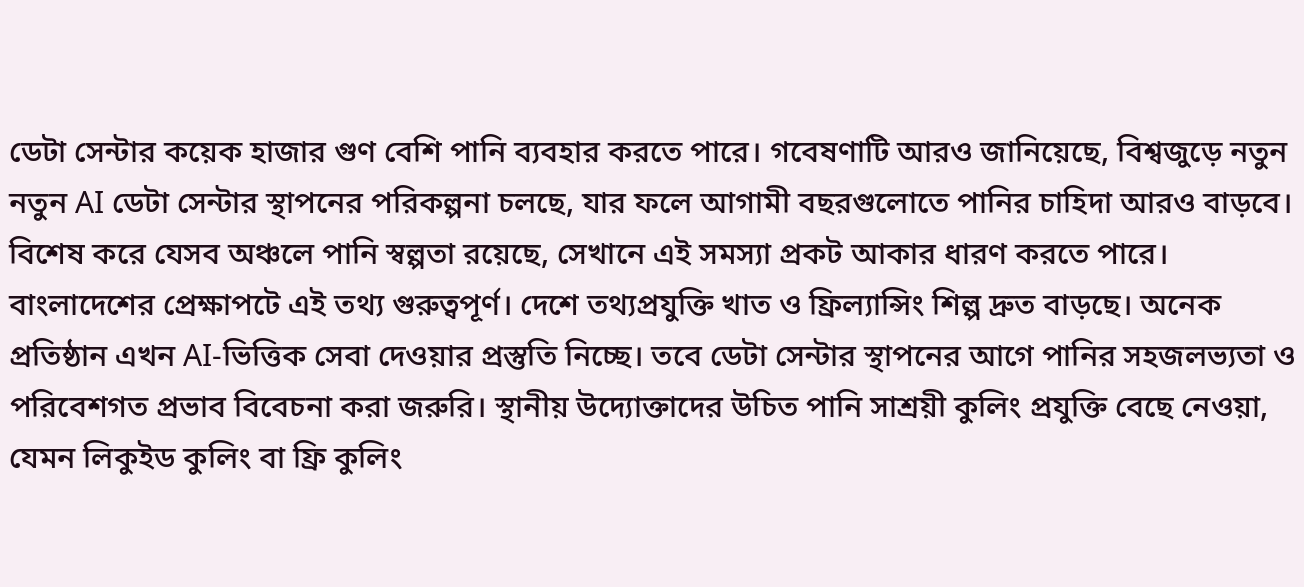ডেটা সেন্টার কয়েক হাজার গুণ বেশি পানি ব্যবহার করতে পারে। গবেষণাটি আরও জানিয়েছে, বিশ্বজুড়ে নতুন নতুন AI ডেটা সেন্টার স্থাপনের পরিকল্পনা চলছে, যার ফলে আগামী বছরগুলোতে পানির চাহিদা আরও বাড়বে। বিশেষ করে যেসব অঞ্চলে পানি স্বল্পতা রয়েছে, সেখানে এই সমস্যা প্রকট আকার ধারণ করতে পারে।
বাংলাদেশের প্রেক্ষাপটে এই তথ্য গুরুত্বপূর্ণ। দেশে তথ্যপ্রযুক্তি খাত ও ফ্রিল্যান্সিং শিল্প দ্রুত বাড়ছে। অনেক প্রতিষ্ঠান এখন AI-ভিত্তিক সেবা দেওয়ার প্রস্তুতি নিচ্ছে। তবে ডেটা সেন্টার স্থাপনের আগে পানির সহজলভ্যতা ও পরিবেশগত প্রভাব বিবেচনা করা জরুরি। স্থানীয় উদ্যোক্তাদের উচিত পানি সাশ্রয়ী কুলিং প্রযুক্তি বেছে নেওয়া, যেমন লিকুইড কুলিং বা ফ্রি কুলিং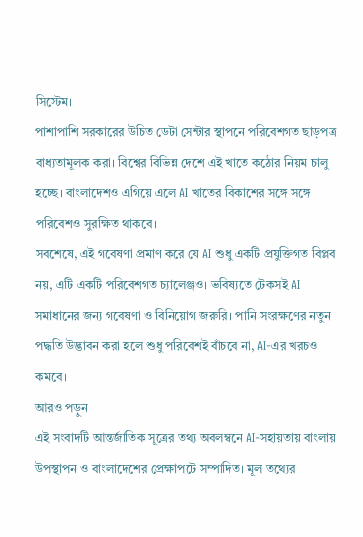সিস্টেম।
পাশাপাশি সরকারের উচিত ডেটা সেন্টার স্থাপনে পরিবেশগত ছাড়পত্র বাধ্যতামূলক করা। বিশ্বের বিভিন্ন দেশে এই খাতে কঠোর নিয়ম চালু হচ্ছে। বাংলাদেশও এগিয়ে এলে AI খাতের বিকাশের সঙ্গে সঙ্গে পরিবেশও সুরক্ষিত থাকবে।
সবশেষে, এই গবেষণা প্রমাণ করে যে AI শুধু একটি প্রযুক্তিগত বিপ্লব নয়, এটি একটি পরিবেশগত চ্যালেঞ্জও। ভবিষ্যতে টেকসই AI সমাধানের জন্য গবেষণা ও বিনিয়োগ জরুরি। পানি সংরক্ষণের নতুন পদ্ধতি উদ্ভাবন করা হলে শুধু পরিবেশই বাঁচবে না, AI-এর খরচও কমবে।
আরও পড়ুন
এই সংবাদটি আন্তর্জাতিক সূত্রের তথ্য অবলম্বনে AI-সহায়তায় বাংলায় উপস্থাপন ও বাংলাদেশের প্রেক্ষাপটে সম্পাদিত। মূল তথ্যের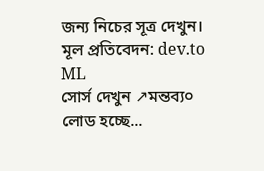জন্য নিচের সূত্র দেখুন।
মূল প্রতিবেদন: dev.to ML
সোর্স দেখুন ↗মন্তব্য০
লোড হচ্ছে...